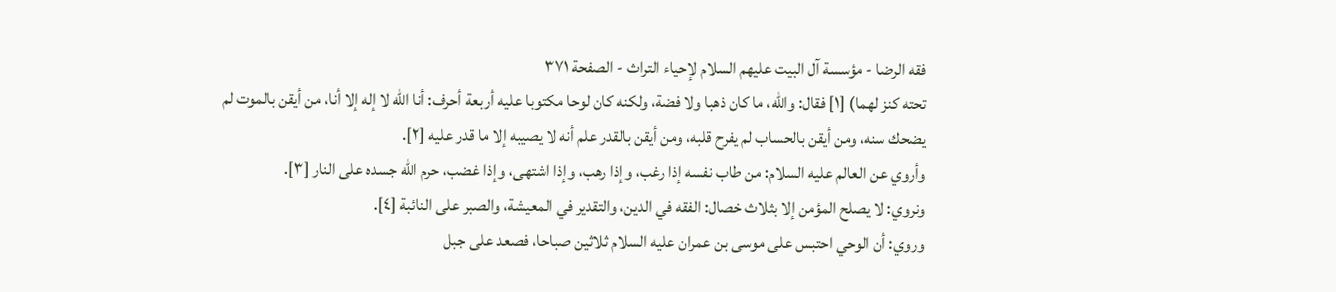فقه الرضا - مؤسسة آل البيت عليهم السلام لإحياء التراث - الصفحة ٣٧١
تحته كنز لهما) [١] فقال: والله، ما كان ذهبا ولا فضة، ولكنه كان لوحا مكتوبا عليه أربعة أحرف: أنا الله لا إله إلا أنا، من أيقن بالموت لم يضحك سنه، ومن أيقن بالحساب لم يفرح قلبه، ومن أيقن بالقدر علم أنه لا يصيبه إلا ما قدر عليه [٢].
وأروي عن العالم عليه السلام: من طاب نفسه إذا رغب، وإذا رهب، وإذا اشتهى، وإذا غضب، حرم الله جسده على النار [٣].
ونروي: لا يصلح المؤمن إلا بثلاث خصال: الفقه في الدين، والتقدير في المعيشة، والصبر على النائبة [٤].
وروي: أن الوحي احتبس على موسى بن عمران عليه السلام ثلاثين صباحا، فصعد على جبل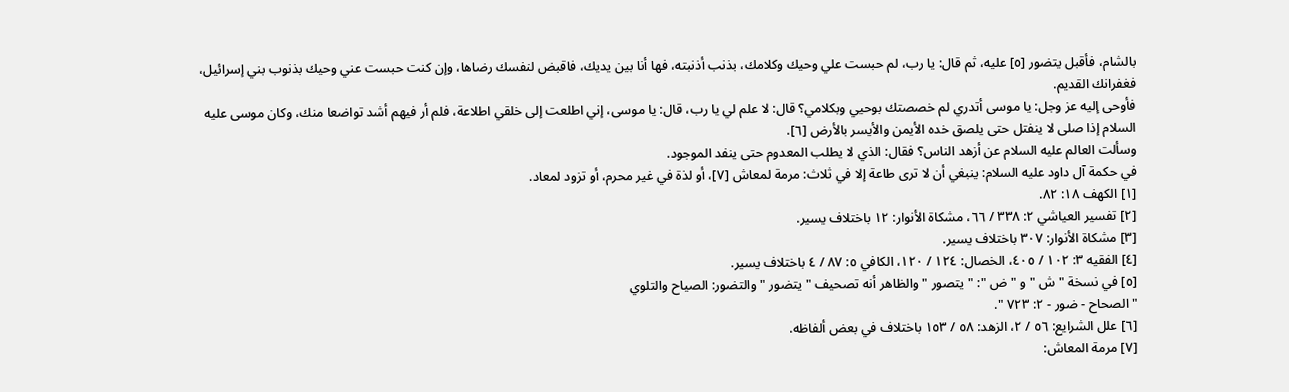بالشام، فأقبل يتضور [٥] عليه، ثم قال: يا رب، لم حبست علي وحيك وكلامك، بذنب أذنبته، فها أنا بين يديك، فاقبض لنفسك رضاها، وإن كنت حبست عني وحيك بذنوب بني إسرائيل، فغفرانك القديم.
فأوحى إليه عز وجل: يا موسى أتدري لم خصصتك بوحيي وبكلامي؟ قال: لا علم لي يا رب، قال: يا موسى، إني اطلعت إلى خلقي اطلاعة، فلم أر فيهم أشد تواضعا منك، وكان موسى عليه السلام إذا صلى لا ينفتل حتى يلصق خده الأيمن والأيسر بالأرض [٦].
وسألت العالم عليه السلام عن أزهد الناس؟ فقال: الذي لا يطلب المعدوم حتى ينفد الموجود.
في حكمة آل داود عليه السلام: ينبغي أن لا ترى طاعة إلا في ثلاث: مرمة لمعاش [٧]، أو لذة في غير محرم، أو تزود لمعاد.
[١] الكهف ١٨: ٨٢.
[٢] تفسير العياشي ٢: ٣٣٨ / ٦٦، مشكاة الأنوار: ١٢ باختلاف يسير.
[٣] مشكاة الأنوار: ٣٠٧ باختلاف يسير.
[٤] الفقيه ٣: ١٠٢ / ٤٠٥، الخصال: ١٢٤ / ١٢٠، الكافي ٥: ٨٧ / ٤ باختلاف يسير.
[٥] في نسخة " ش " و " ض ": " يتصور " والظاهر أنه تصحيف " يتضور " والتضور: الصياح والتلوي
" الصحاح - ضور - ٢: ٧٢٣ ".
[٦] علل الشرايع: ٥٦ / ٢، الزهد: ٥٨ / ١٥٣ باختلاف في بعض ألفاظه.
[٧] مرمة المعاش: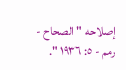إصلاحه " الصحاح - رمم - ٥: ١٩٣٦ ".